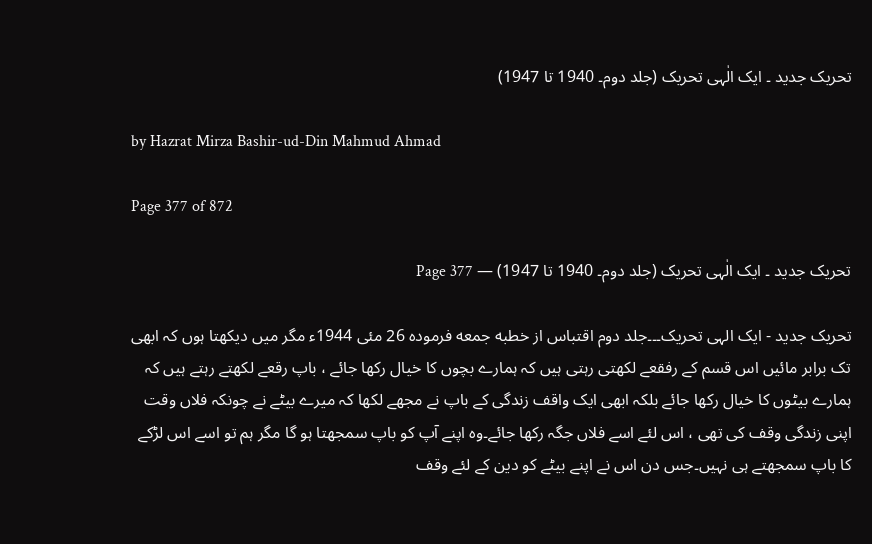تحریک جدید ۔ ایک الٰہی تحریک (جلد دوم۔ 1940 تا 1947)

by Hazrat Mirza Bashir-ud-Din Mahmud Ahmad

Page 377 of 872

تحریک جدید ۔ ایک الٰہی تحریک (جلد دوم۔ 1940 تا 1947) — Page 377

تحریک جدید - ایک الہی تحریک۔۔۔جلد دوم اقتباس از خطبه جمعه فرموده 26 مئی 1944ء مگر میں دیکھتا ہوں کہ ابھی تک برابر مائیں اس قسم کے رفقعے لکھتی رہتی ہیں کہ ہمارے بچوں کا خیال رکھا جائے ، باپ رقعے لکھتے رہتے ہیں کہ ہمارے بیٹوں کا خیال رکھا جائے بلکہ ابھی ایک واقف زندگی کے باپ نے مجھے لکھا کہ میرے بیٹے نے چونکہ فلاں وقت اپنی زندگی وقف کی تھی ، اس لئے اسے فلاں جگہ رکھا جائے۔وہ اپنے آپ کو باپ سمجھتا ہو گا مگر ہم تو اسے اس لڑکے کا باپ سمجھتے ہی نہیں۔جس دن اس نے اپنے بیٹے کو دین کے لئے وقف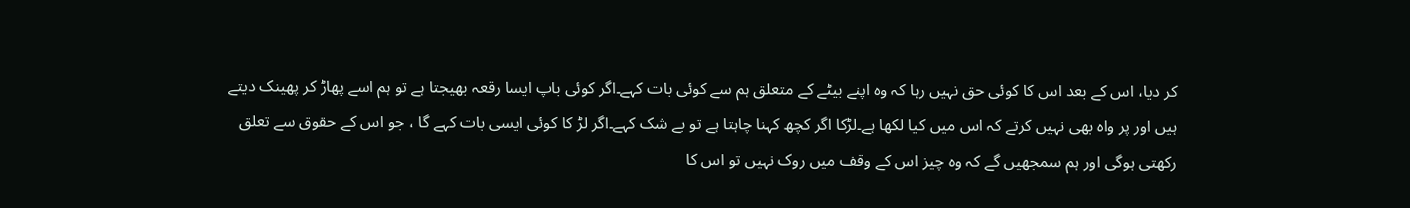کر دیا، اس کے بعد اس کا کوئی حق نہیں رہا کہ وہ اپنے بیٹے کے متعلق ہم سے کوئی بات کہے۔اگر کوئی باپ ایسا رقعہ بھیجتا ہے تو ہم اسے پھاڑ کر پھینک دیتے ہیں اور پر واہ بھی نہیں کرتے کہ اس میں کیا لکھا ہے۔لڑکا اگر کچھ کہنا چاہتا ہے تو بے شک کہے۔اگر لڑ کا کوئی ایسی بات کہے گا ، جو اس کے حقوق سے تعلق رکھتی ہوگی اور ہم سمجھیں گے کہ وہ چیز اس کے وقف میں روک نہیں تو اس کا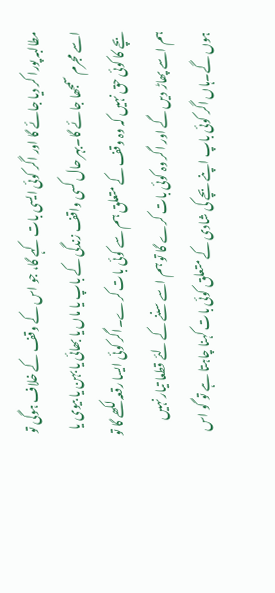مطالبہ پورا کر دیا جائے گا اور اگر کوئی ایسی بات کہے گا، جو اس کے وقف کے خلاف ہوگی تو اسے مجرم سمجھا جائے گا۔بہر حال کسی واقف زندگی کے باپ یا ماں یا بھائی یا بہن یا بیوی یا بچے کا کوئی حق نہیں کہ وہ وقف کے متعلق ہم سے کوئی بات کرے۔اگر کوئی ایسا رقعہ لکھے گا تو ہم اسے پھاڑ دیں گے اور اگر وہ کوئی بات کرے گا تو ہم اسے سننے کے لئے قطعا تیار نہیں ہوں گے۔ہاں اگر کوئی باپ اپنے بچے کی شادی کے متعلق کوئی بات کہنا چاہتا ہے تو گو اس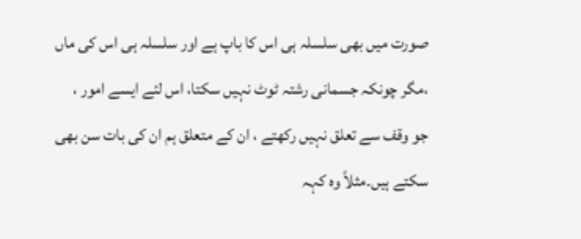صورت میں بھی سلسلہ ہی اس کا باپ ہے اور سلسلہ ہی اس کی ماں ،مگر چونکہ جسمانی رشتہ ٹوٹ نہیں سکتا، اس لئے ایسے امور ، جو وقف سے تعلق نہیں رکھتے ، ان کے متعلق ہم ان کی بات سن بھی سکتے ہیں۔مثلاً وہ کہہ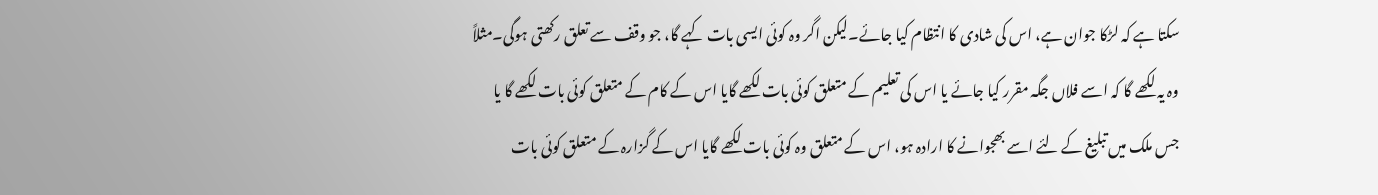سکتا ہے کہ لڑکا جوان ہے، اس کی شادی کا انتظام کیا جائے۔لیکن اگر وہ کوئی ایسی بات کہے گا، جو وقف سے تعلق رکھتی ہوگی۔مثلاً وہ یہ لکھے گا کہ اسے فلاں جگہ مقرر کیا جائے یا اس کی تعلیم کے متعلق کوئی بات لکھے گایا اس کے کام کے متعلق کوئی بات لکھے گا یا جس ملک میں تبلیغ کے لئے اسے بھجوانے کا ارادہ ہو، اس کے متعلق وہ کوئی بات لکھے گایا اس کے گزارہ کے متعلق کوئی بات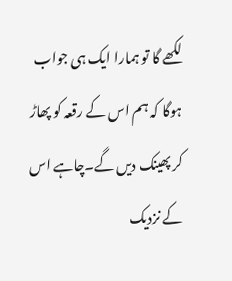لکھے گا تو ہمارا ایک ہی جواب ہوگا کہ ہم اس کے رقعہ کو پھاڑ کر پھینک دیں گے۔چاہے اس کے نزدیک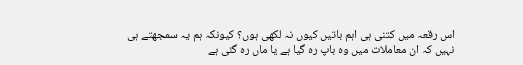اس رقعہ میں کتنی ہی اہم باتیں کیوں نہ لکھی ہوں؟ کیونکہ ہم یہ سمجھتے ہی نہیں کہ ان معاملات میں وہ باپ رہ گیا ہے یا ماں رہ گئی ہے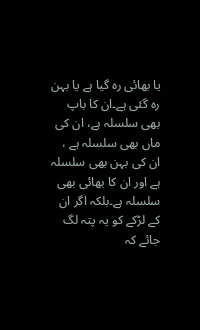یا بھائی رہ گیا ہے یا بہن رہ گئی ہے۔ان کا باپ بھی سلسلہ ہے، ان کی ماں بھی سلسلہ ہے ، ان کی بہن بھی سلسلہ ہے اور ان کا بھائی بھی سلسلہ ہے۔بلکہ اگر ان کے لڑکے کو یہ پتہ لگ جائے کہ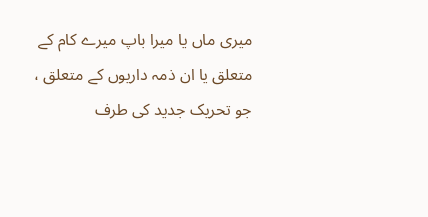میری ماں یا میرا باپ میرے کام کے متعلق یا ان ذمہ داریوں کے متعلق ، جو تحریک جدید کی طرف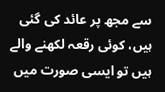سے مجھ پر عائد کی گئی ہیں، کوئی رقعہ لکھنے والے ہیں تو ایسی صورت میں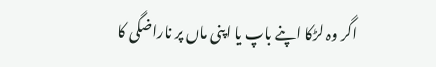اگر وہ لڑکا اپنے باپ یا اپنی ماں پر ناراضگی کا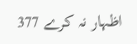اظہار نہ کرے 377